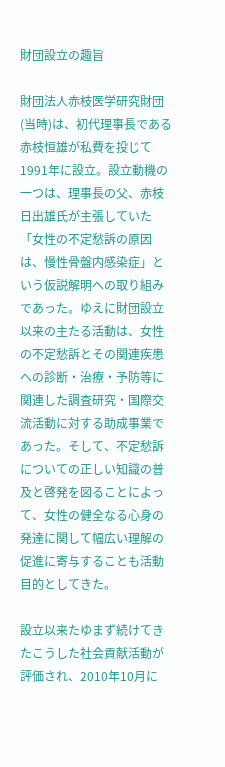財団設立の趣旨

財団法人赤枝医学研究財団(当時)は、初代理事長である赤枝恒雄が私費を投じて1991年に設立。設立動機の一つは、理事長の父、赤枝日出雄氏が主張していた「女性の不定愁訴の原因は、慢性骨盤内感染症」という仮説解明への取り組みであった。ゆえに財団設立以来の主たる活動は、女性の不定愁訴とその関連疾患への診断・治療・予防等に関連した調査研究・国際交流活動に対する助成事業であった。そして、不定愁訴についての正しい知識の普及と啓発を図ることによって、女性の健全なる心身の発達に関して幅広い理解の促進に寄与することも活動目的としてきた。

設立以来たゆまず続けてきたこうした社会貢献活動が評価され、2010年10月に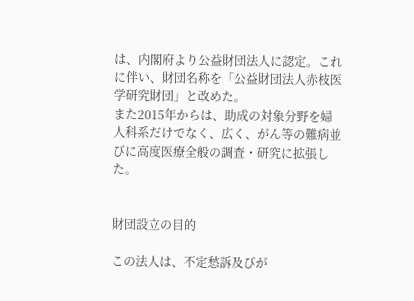は、内閣府より公益財団法人に認定。これに伴い、財団名称を「公益財団法人赤枝医学研究財団」と改めた。
また2015年からは、助成の対象分野を婦人科系だけでなく、広く、がん等の難病並びに高度医療全般の調査・研究に拡張した。


財団設立の目的

この法人は、不定愁訴及びが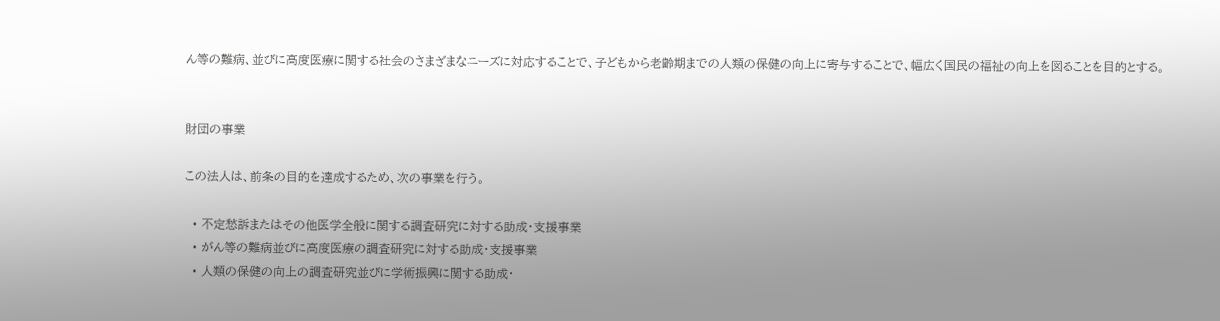ん等の難病、並びに高度医療に関する社会のさまざまなニーズに対応することで、子どもから老齢期までの人類の保健の向上に寄与することで、幅広く国民の福祉の向上を図ることを目的とする。


財団の事業

この法人は、前条の目的を達成するため、次の事業を行う。

  • 不定愁訴またはその他医学全般に関する調査研究に対する助成・支援事業
  • がん等の難病並びに高度医療の調査研究に対する助成・支援事業
  • 人類の保健の向上の調査研究並びに学術振興に関する助成・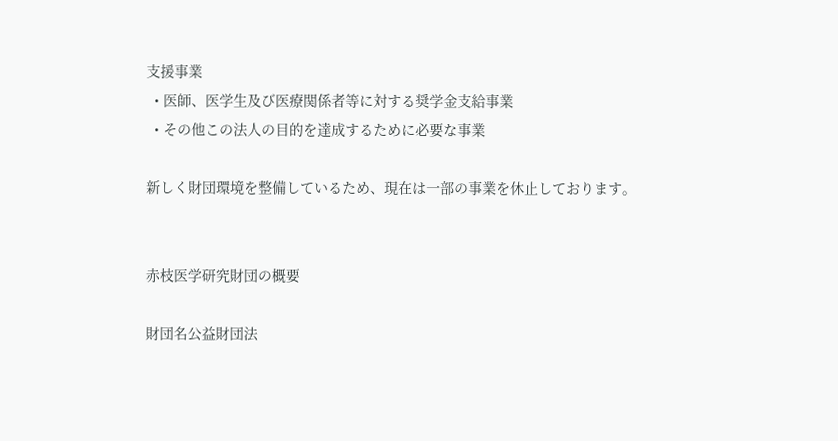支援事業
  • 医師、医学生及び医療関係者等に対する奨学金支給事業
  • その他この法人の目的を達成するために必要な事業

新しく財団環境を整備しているため、現在は一部の事業を休止しております。


赤枝医学研究財団の概要

財団名公益財団法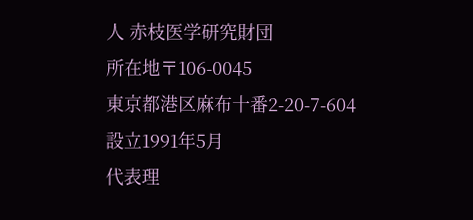人 赤枝医学研究財団
所在地〒106-0045
東京都港区麻布十番2-20-7-604
設立1991年5月
代表理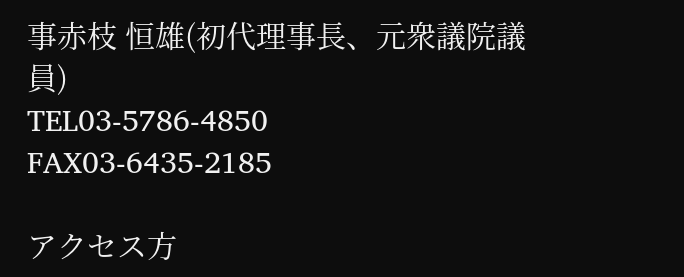事赤枝 恒雄(初代理事長、元衆議院議員)
TEL03-5786-4850
FAX03-6435-2185

アクセス方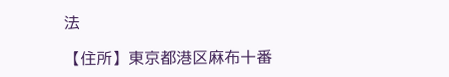法

【住所】東京都港区麻布十番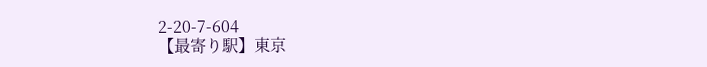2-20-7-604
【最寄り駅】東京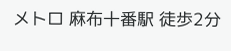メトロ 麻布十番駅 徒歩2分